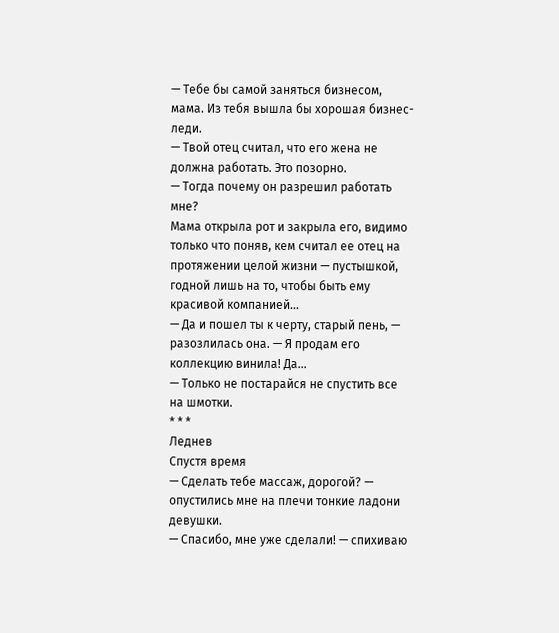— Тебе бы самой заняться бизнесом, мама. Из тебя вышла бы хорошая бизнес-леди.
— Твой отец считал, что его жена не должна работать. Это позорно.
— Тогда почему он разрешил работать мне?
Мама открыла рот и закрыла его, видимо только что поняв, кем считал ее отец на протяжении целой жизни — пустышкой, годной лишь на то, чтобы быть ему красивой компанией…
— Да и пошел ты к черту, старый пень, — разозлилась она. — Я продам его коллекцию винила! Да…
— Только не постарайся не спустить все на шмотки.
* * *
Леднев
Спустя время
— Сделать тебе массаж, дорогой? — опустились мне на плечи тонкие ладони девушки.
— Спасибо, мне уже сделали! — спихиваю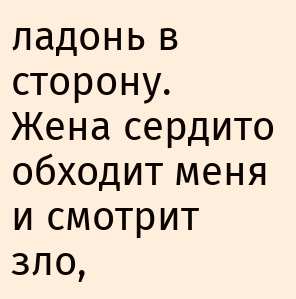ладонь в сторону.
Жена сердито обходит меня и смотрит зло,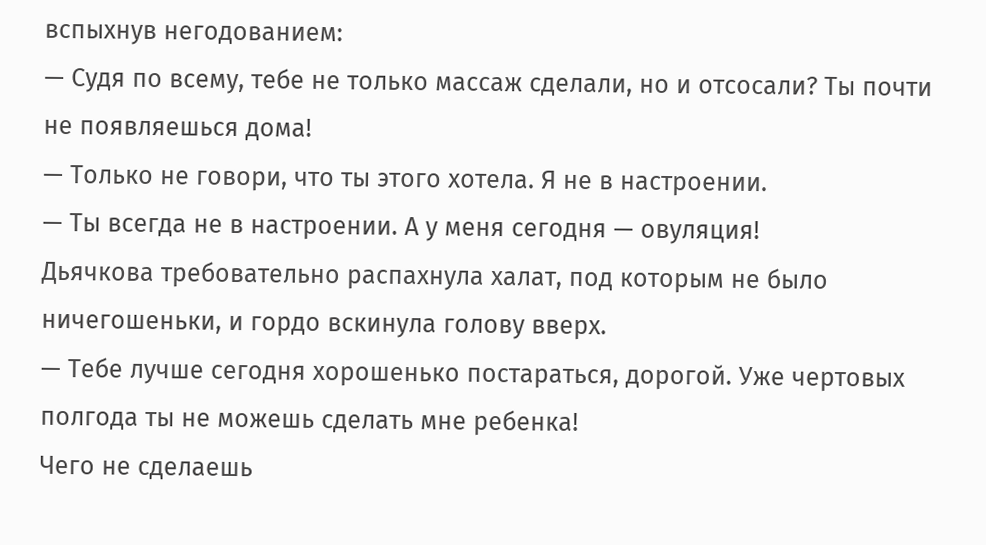вспыхнув негодованием:
— Судя по всему, тебе не только массаж сделали, но и отсосали? Ты почти не появляешься дома!
— Только не говори, что ты этого хотела. Я не в настроении.
— Ты всегда не в настроении. А у меня сегодня — овуляция!
Дьячкова требовательно распахнула халат, под которым не было ничегошеньки, и гордо вскинула голову вверх.
— Тебе лучше сегодня хорошенько постараться, дорогой. Уже чертовых полгода ты не можешь сделать мне ребенка!
Чего не сделаешь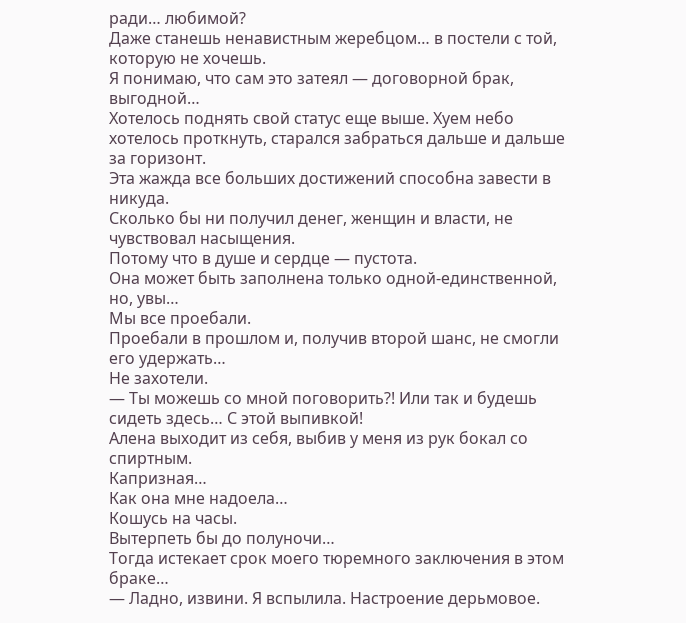ради… любимой?
Даже станешь ненавистным жеребцом… в постели с той, которую не хочешь.
Я понимаю, что сам это затеял — договорной брак, выгодной…
Хотелось поднять свой статус еще выше. Хуем небо хотелось проткнуть, старался забраться дальше и дальше за горизонт.
Эта жажда все больших достижений способна завести в никуда.
Сколько бы ни получил денег, женщин и власти, не чувствовал насыщения.
Потому что в душе и сердце — пустота.
Она может быть заполнена только одной-единственной, но, увы…
Мы все проебали.
Проебали в прошлом и, получив второй шанс, не смогли его удержать…
Не захотели.
— Ты можешь со мной поговорить?! Или так и будешь сидеть здесь… С этой выпивкой!
Алена выходит из себя, выбив у меня из рук бокал со спиртным.
Капризная…
Как она мне надоела…
Кошусь на часы.
Вытерпеть бы до полуночи…
Тогда истекает срок моего тюремного заключения в этом браке…
— Ладно, извини. Я вспылила. Настроение дерьмовое.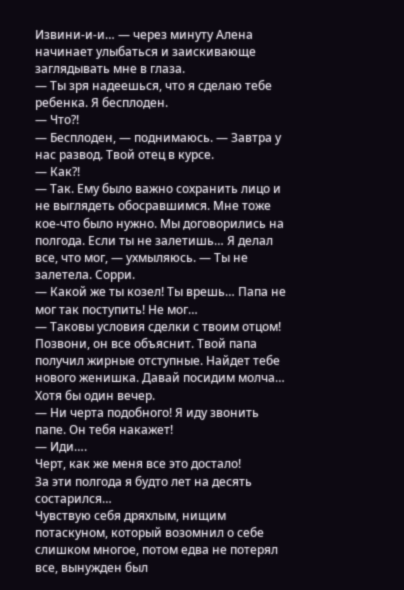Извини-и-и… — через минуту Алена начинает улыбаться и заискивающе заглядывать мне в глаза.
— Ты зря надеешься, что я сделаю тебе ребенка. Я бесплоден.
— Что?!
— Бесплоден, — поднимаюсь. — Завтра у нас развод. Твой отец в курсе.
— Как?!
— Так. Ему было важно сохранить лицо и не выглядеть обосравшимся. Мне тоже кое-что было нужно. Мы договорились на полгода. Если ты не залетишь… Я делал все, что мог, — ухмыляюсь. — Ты не залетела. Сорри.
— Какой же ты козел! Ты врешь… Папа не мог так поступить! Не мог…
— Таковы условия сделки с твоим отцом! Позвони, он все объяснит. Твой папа получил жирные отступные. Найдет тебе нового женишка. Давай посидим молча… Хотя бы один вечер.
— Ни черта подобного! Я иду звонить папе. Он тебя накажет!
— Иди….
Черт, как же меня все это достало!
За эти полгода я будто лет на десять состарился…
Чувствую себя дряхлым, нищим потаскуном, который возомнил о себе слишком многое, потом едва не потерял все, вынужден был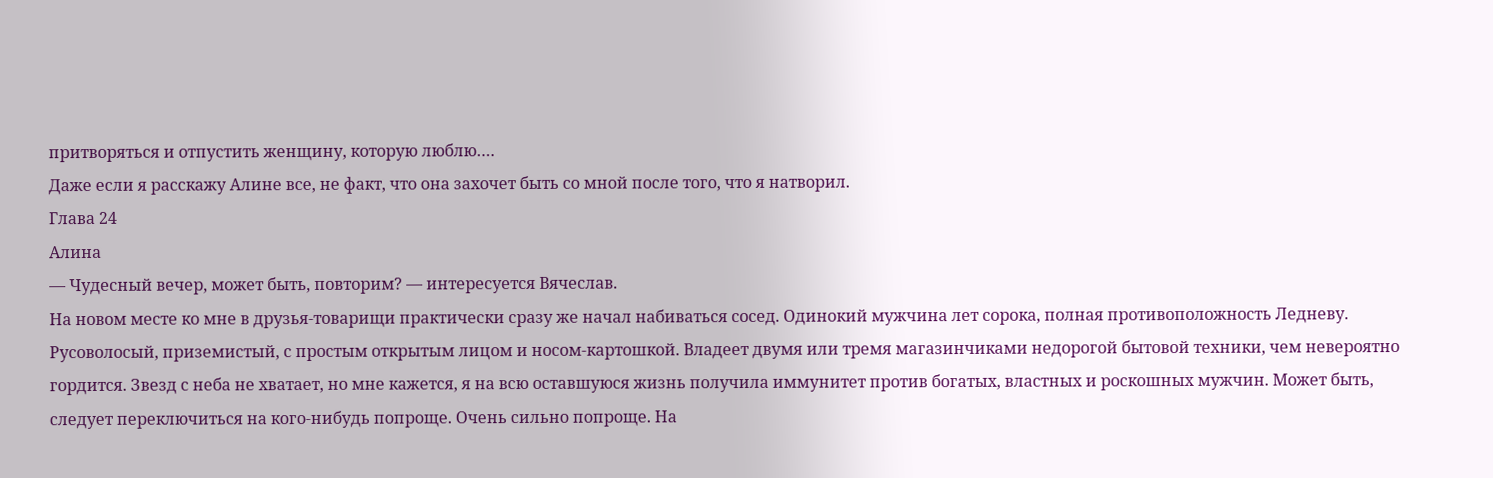притворяться и отпустить женщину, которую люблю….
Даже если я расскажу Алине все, не факт, что она захочет быть со мной после того, что я натворил.
Глава 24
Алина
— Чудесный вечер, может быть, повторим? — интересуется Вячеслав.
На новом месте ко мне в друзья-товарищи практически сразу же начал набиваться сосед. Одинокий мужчина лет сорока, полная противоположность Ледневу. Русоволосый, приземистый, с простым открытым лицом и носом-картошкой. Владеет двумя или тремя магазинчиками недорогой бытовой техники, чем невероятно гордится. Звезд с неба не хватает, но мне кажется, я на всю оставшуюся жизнь получила иммунитет против богатых, властных и роскошных мужчин. Может быть, следует переключиться на кого-нибудь попроще. Очень сильно попроще. На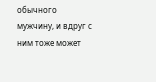обычного мужчину, и вдруг с ним тоже может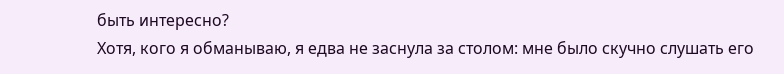быть интересно?
Хотя, кого я обманываю, я едва не заснула за столом: мне было скучно слушать его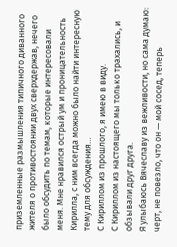приземленные размышления типичного диванного жителя о противостоянии двух сверхдержав, нечего было обсудить по темам, которые интересовали меня. Мне нравился острый ум и проницательность Кирилла, с ним всегда можно было найти интересную тему для обсуждения…
С Кириллом из прошлого, я имею в виду.
С Кириллом из настоящего мы только трахались, и обзывали друг друга.
Я улыбаюсь Вячеславу из вежливости, но сама думаю: черт, не повезло, что он — мой сосед, теперь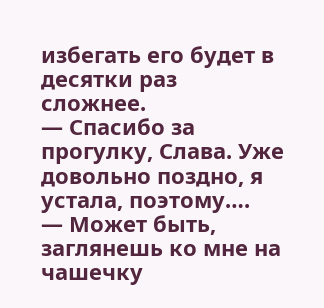избегать его будет в десятки раз сложнее.
— Спасибо за прогулку, Слава. Уже довольно поздно, я устала, поэтому….
— Может быть, заглянешь ко мне на чашечку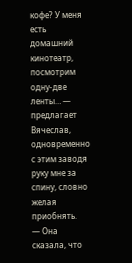кофе? У меня есть домашний кинотеатр, посмотрим одну-две ленты… — предлагает Вячеслав, одновременно с этим заводя руку мне за спину, словно желая приобнять.
— Она сказала, что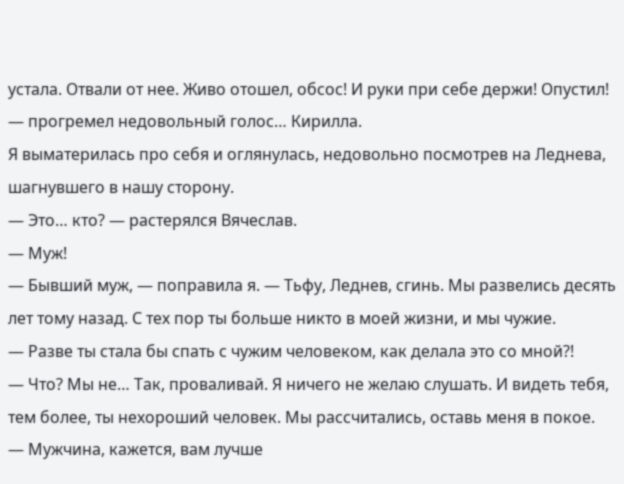устала. Отвали от нее. Живо отошел, обсос! И руки при себе держи! Опустил! — прогремел недовольный голос… Кирилла.
Я выматерилась про себя и оглянулась, недовольно посмотрев на Леднева, шагнувшего в нашу сторону.
— Это… кто? — растерялся Вячеслав.
— Муж!
— Бывший муж, — поправила я. — Тьфу, Леднев, сгинь. Мы развелись десять лет тому назад. С тех пор ты больше никто в моей жизни, и мы чужие.
— Разве ты стала бы спать с чужим человеком, как делала это со мной?!
— Что? Мы не… Так, проваливай. Я ничего не желаю слушать. И видеть тебя, тем более, ты нехороший человек. Мы рассчитались, оставь меня в покое.
— Мужчина, кажется, вам лучше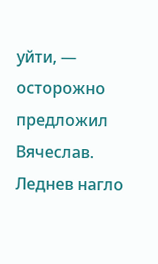уйти, — осторожно предложил Вячеслав.
Леднев нагло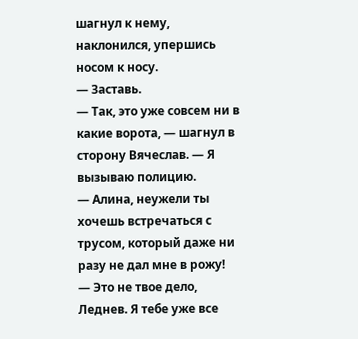шагнул к нему, наклонился, упершись носом к носу.
— Заставь.
— Так, это уже совсем ни в какие ворота, — шагнул в сторону Вячеслав. — Я вызываю полицию.
— Алина, неужели ты хочешь встречаться с трусом, который даже ни разу не дал мне в рожу!
— Это не твое дело, Леднев. Я тебе уже все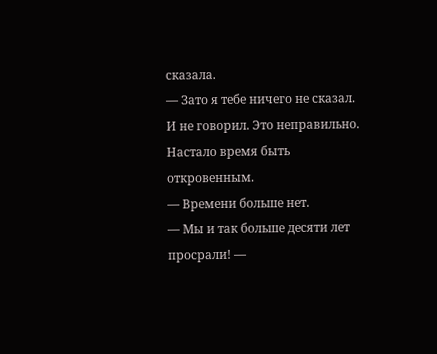сказала.
— Зато я тебе ничего не сказал. И не говорил. Это неправильно. Настало время быть откровенным.
— Времени больше нет.
— Мы и так больше десяти лет просрали! —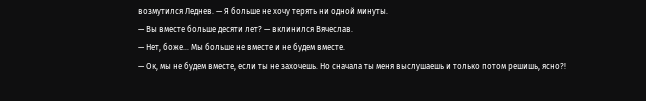возмутился Леднев. — Я больше не хочу терять ни одной минуты.
— Вы вместе больше десяти лет? — вклинился Вячеслав.
— Нет, боже… Мы больше не вместе и не будем вместе.
— Ок, мы не будем вместе, если ты не захочешь. Но сначала ты меня выслушаешь и только потом решишь, ясно?!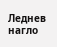Леднев нагло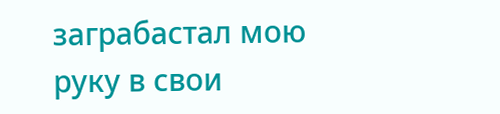заграбастал мою руку в свои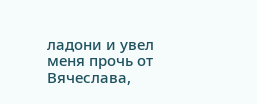ладони и увел меня прочь от Вячеслава,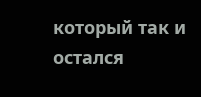который так и остался